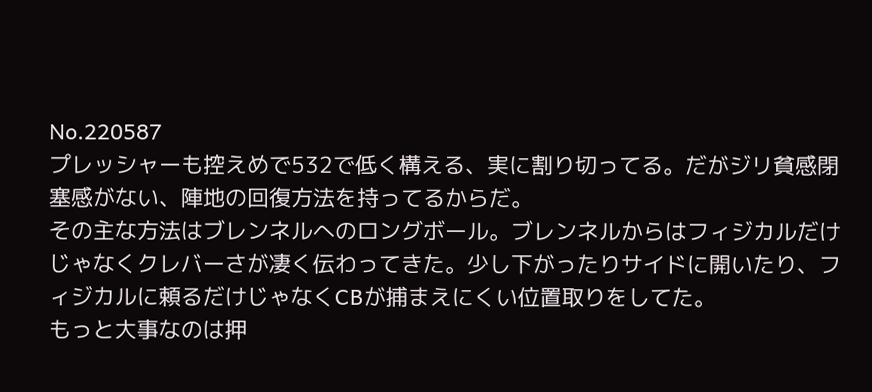No.220587
プレッシャーも控えめで532で低く構える、実に割り切ってる。だがジリ貧感閉塞感がない、陣地の回復方法を持ってるからだ。
その主な方法はブレンネルへのロングボール。ブレンネルからはフィジカルだけじゃなくクレバーさが凄く伝わってきた。少し下がったりサイドに開いたり、フィジカルに頼るだけじゃなくCBが捕まえにくい位置取りをしてた。
もっと大事なのは押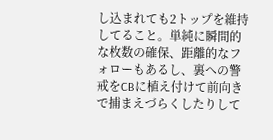し込まれても2トップを維持してること。単純に瞬間的な枚数の確保、距離的なフォローもあるし、裏への警戒をCBに植え付けて前向きで捕まえづらくしたりして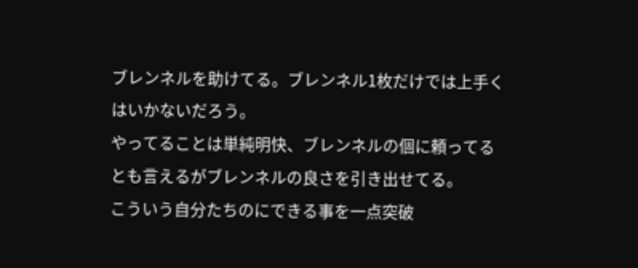ブレンネルを助けてる。ブレンネル1枚だけでは上手くはいかないだろう。
やってることは単純明快、ブレンネルの個に頼ってるとも言えるがブレンネルの良さを引き出せてる。
こういう自分たちのにできる事を一点突破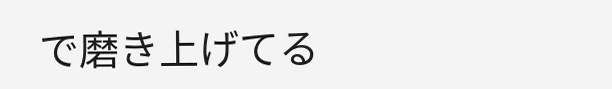で磨き上げてる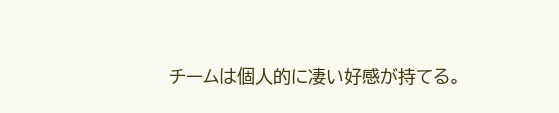チームは個人的に凄い好感が持てる。